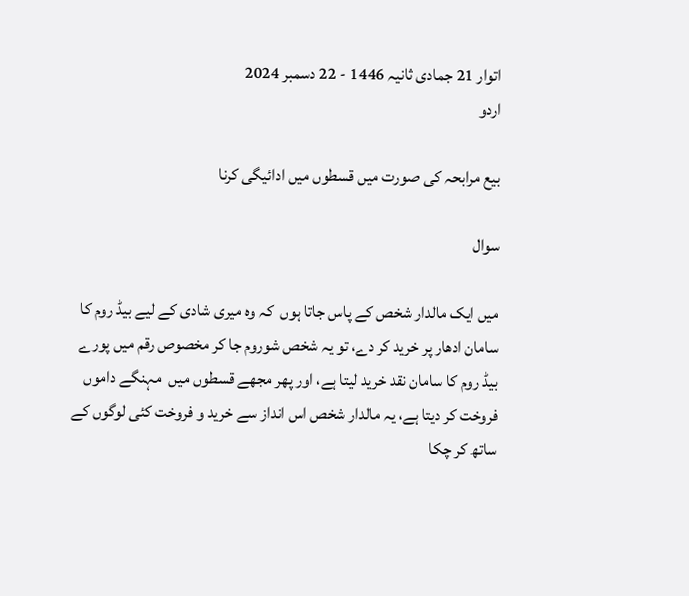اتوار 21 جمادی ثانیہ 1446 - 22 دسمبر 2024
اردو

بیع مرابحہ کی صورت میں قسطوں میں ادائیگی کرنا

سوال

میں ایک مالدار شخص کے پاس جاتا ہوں  کہ وہ میری شادی کے لیے بیڈ روم کا سامان ادھار پر خرید کر دے، تو یہ شخص شوروم جا کر مخصوص رقم میں پورے بیڈ روم کا سامان نقد خرید لیتا ہے، اور پھر مجھے قسطوں میں  مہنگے داموں فروخت کر دیتا ہے، یہ مالدار شخص اس انداز سے خرید و فروخت کئی لوگوں کے ساتھ کر چکا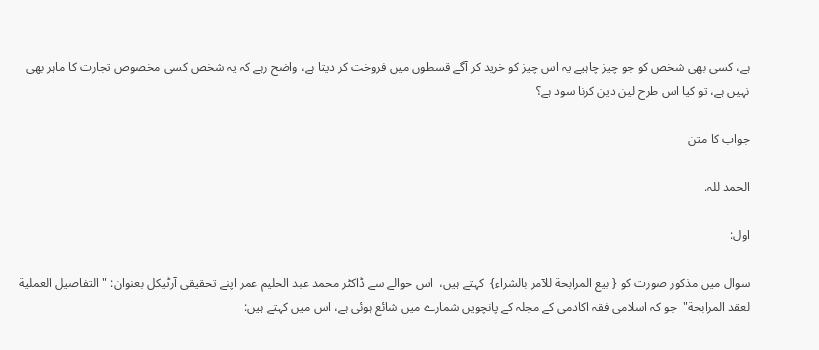ہے، کسی بھی شخص کو جو چیز چاہیے یہ اس چیز کو خرید کر آگے قسطوں میں فروخت کر دیتا ہے، واضح رہے کہ یہ شخص کسی مخصوص تجارت کا ماہر بھی نہیں ہے، تو کیا اس طرح لین دین کرنا سود ہے؟

جواب کا متن

الحمد للہ.

اول:

سوال میں مذکور صورت کو { بيع المرابحة للآمر بالشراء}  کہتے ہیں،  اس حوالے سے ڈاکٹر محمد عبد الحلیم عمر اپنے تحقیقی آرٹیکل بعنوان: " التفاصيل العملية لعقد المرابحة"  جو کہ اسلامی فقہ اکادمی کے مجلہ کے پانچویں شمارے میں شائع ہوئی ہے، اس میں کہتے ہیں: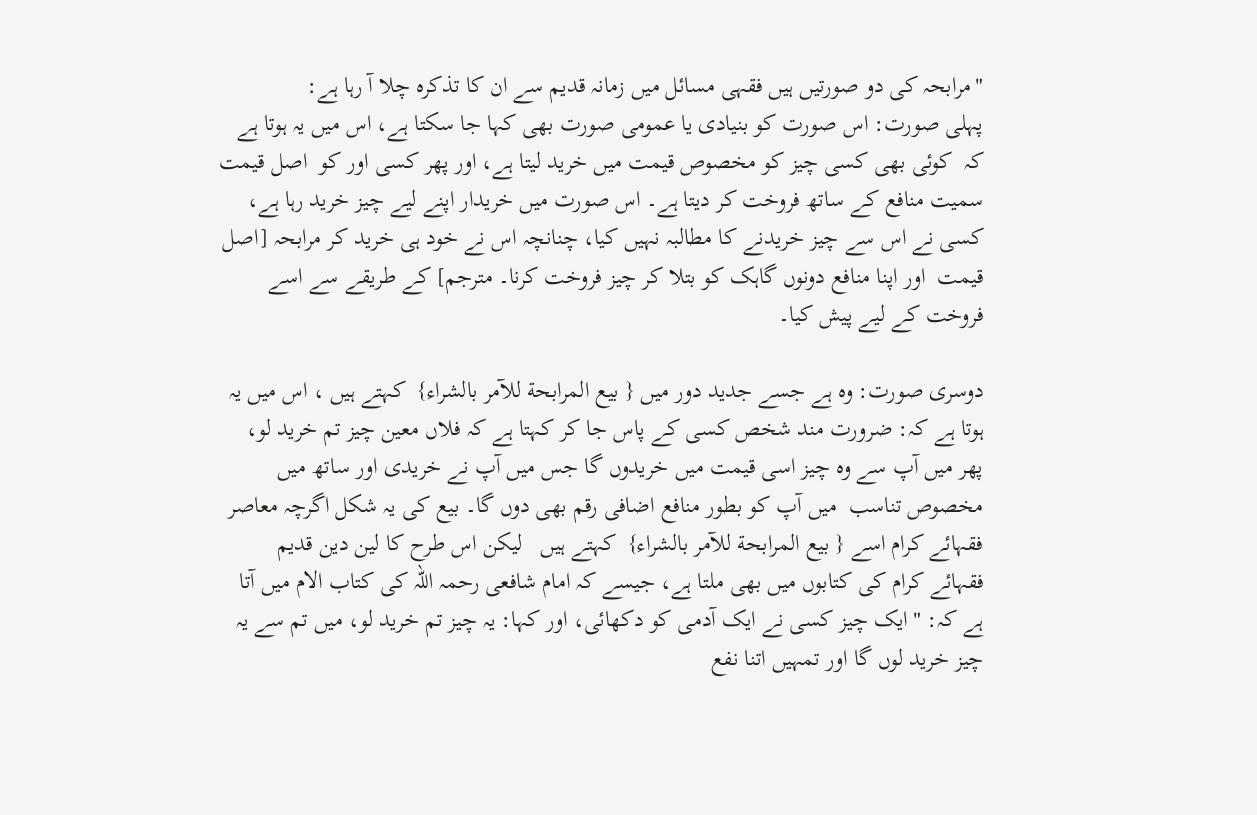"مرابحہ کی دو صورتیں ہیں فقہی مسائل میں زمانہ قدیم سے ان کا تذکرہ چلا آ رہا ہے:
پہلی صورت: اس صورت کو بنیادی یا عمومی صورت بھی کہا جا سکتا ہے، اس میں یہ ہوتا ہے کہ  کوئی بھی کسی چیز کو مخصوص قیمت میں خرید لیتا ہے، اور پھر کسی اور کو  اصل قیمت سمیت منافع کے ساتھ فروخت کر دیتا ہے۔ اس صورت میں خریدار اپنے لیے چیز خرید رہا ہے، کسی نے اس سے چیز خریدنے کا مطالبہ نہیں کیا، چنانچہ اس نے خود ہی خرید کر مرابحہ [اصل قیمت  اور اپنا منافع دونوں گاہک کو بتلا کر چیز فروخت کرنا۔ مترجم] کے طریقے سے اسے فروخت کے لیے پیش کیا۔

دوسری صورت: وہ ہے جسے جدید دور میں { بيع المرابحة للآمر بالشراء}  کہتے ہیں ، اس میں یہ ہوتا ہے کہ: ضرورت مند شخص کسی کے پاس جا کر کہتا ہے کہ فلاں معین چیز تم خرید لو،  پھر میں آپ سے وہ چیز اسی قیمت میں خریدوں گا جس میں آپ نے خریدی اور ساتھ میں مخصوص تناسب  میں آپ کو بطور منافع اضافی رقم بھی دوں گا۔ بیع کی یہ شکل اگرچہ معاصر فقہائے کرام اسے { بيع المرابحة للآمر بالشراء}  کہتے ہیں   لیکن اس طرح کا لین دین قدیم  فقہائے کرام کی کتابوں میں بھی ملتا ہے، جیسے کہ امام شافعی رحمہ اللہ کی کتاب الام میں آتا ہے کہ: "ایک چیز کسی نے ایک آدمی کو دکھائی، اور کہا: یہ چیز تم خرید لو، میں تم سے یہ چیز خرید لوں گا اور تمہیں اتنا نفع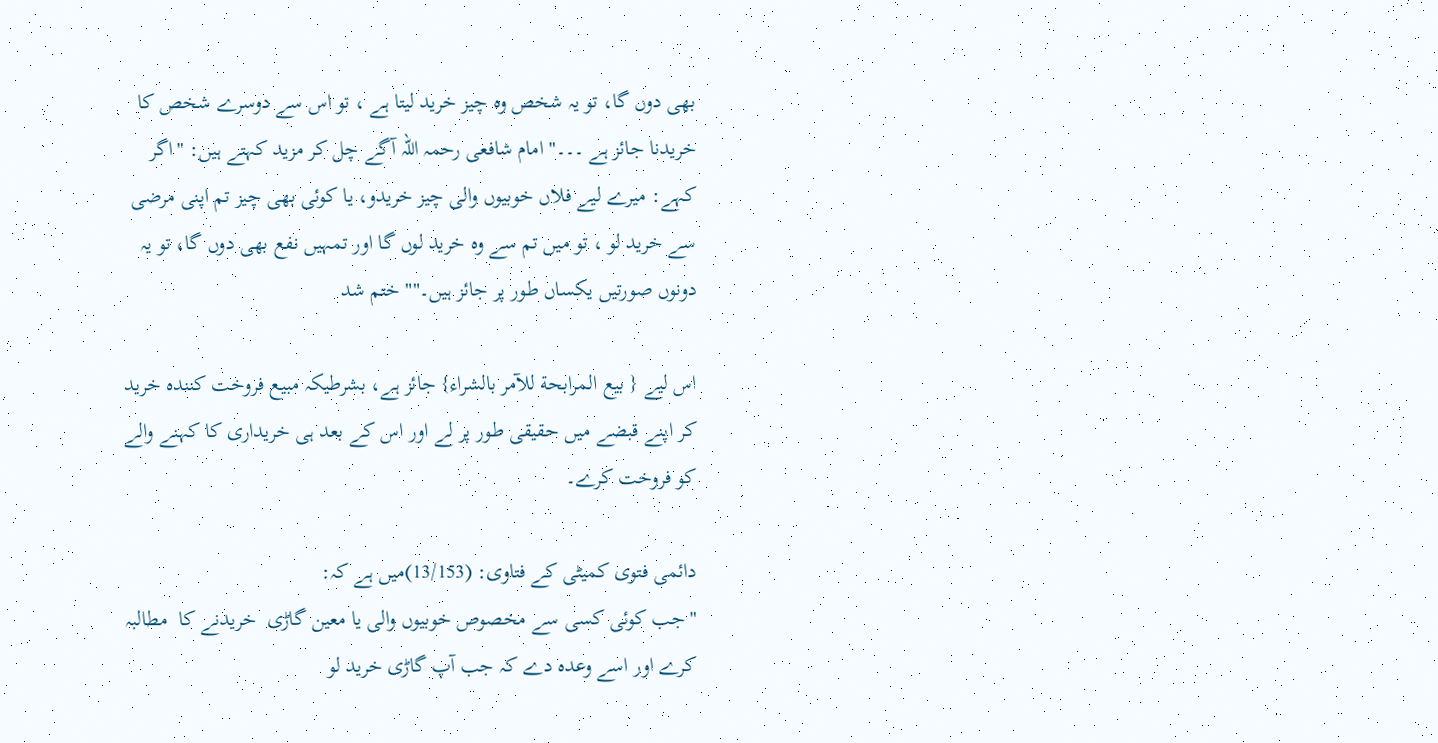بھی دوں گا، تو یہ شخص وہ چیز خرید لیتا ہے ، تو اس سے دوسرے شخص کا خریدنا جائز ہے ۔۔۔" امام شافعی رحمہ اللہ آگے چل کر مزید کہتے ہیں: "اگر کہے: میرے لیے فلاں خوبیوں والی چیز خریدو، یا کوئی بھی چیز تم اپنی مرضی سے خرید لو ، تو میں تم سے وہ خرید لوں گا اور تمہیں نفع بھی دوں گا، تو یہ دونوں صورتیں یکساں طور پر جائز ہیں۔"" ختم شد

اس لیے { بيع المرابحة للآمر بالشراء} جائز ہے، بشرطیکہ مبیع فروخت کنندہ خرید کر اپنے قبضے میں حقیقی طور پر لے اور اس کے بعد ہی خریداری کا کہنے والے کو فروخت کرے۔

دائمی فتوی کمیٹی کے فتاوی: (13/153)میں ہے کہ:
"جب کوئی کسی سے مخصوص خوبیوں والی یا معین گاڑی  خریدنے کا  مطالبہ کرے اور اسے وعدہ دے کہ جب آپ گاڑی خرید لو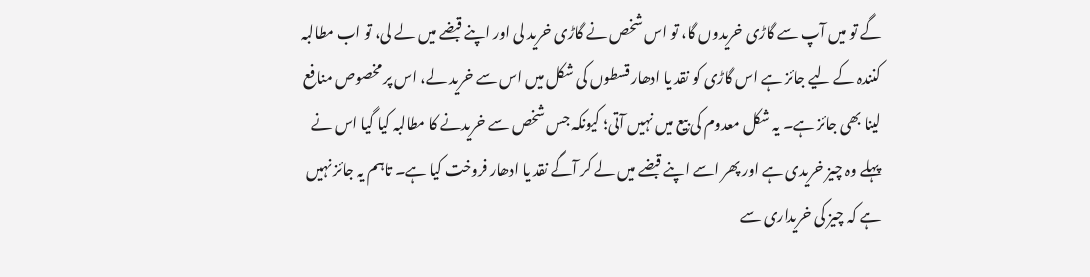گے تو میں آپ سے گاڑی خریدوں گا، تو اس شخص نے گاڑی خرید لی اور اپنے قبضے میں لے لی، تو اب مطالبہ کنندہ کے لیے جائز ہے اس گاڑی کو نقد یا ادھار قسطوں کی شکل میں اس سے خرید لے، اس پر مخصوص منافع لینا بھی جائز ہے۔ یہ شکل معدوم کی بیع میں نہیں آتی؛ کیونکہ جس شخص سے خریدنے کا مطالبہ کیا گیا اس نے پہلے وہ چیز خریدی ہے اور پھر اسے اپنے قبضے میں لے کر آگے نقد یا ادھار فروخت کیا ہے۔ تاہم یہ جائز نہیں ہے کہ چیز کی خریداری سے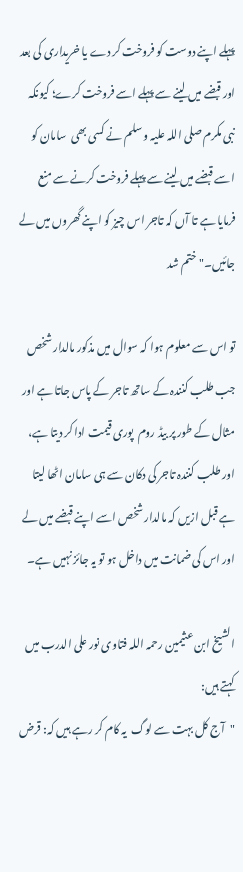پہلے اپنے دوست کو فروخت کر دے یا خریداری کی بعد اور قبضے میں لینے سے پہلے اسے فروخت کرے؛ کیونکہ نبی مکرم صلی اللہ علیہ و سلم نے کسی بھی  سامان کو اسے قبضے میں لینے سے پہلے فروخت کرنے سے منع فرمایا ہے تا آں کہ تاجر اس چیز کو اپنے گھروں میں لے جائیں۔" ختم شد

تو اس سے معلوم ہوا کہ سوال میں مذکور مالدار شخص جب طلب کنندہ کے ساتھ تاجر کے پاس جاتا ہے اور مثال کے طور پر بیڈ روم  پوری قیمت ادا کر دیتا ہے، اور طلب کنندہ تاجر کی دکان سے ہی سامان اٹھا لیتا ہے قبل ازیں کہ مالدار شخص اسے اپنے قبضے میں لے اور اس کی ضمانت میں داخل ہو تو یہ جائز نہیں ہے۔

الشیخ ابن عثیمین رحمہ اللہ فتاوی نور علی الدرب میں کہتے ہیں:
"آج کل بہت سے لوگ  یہ کام کر رہے ہیں کہ: قرض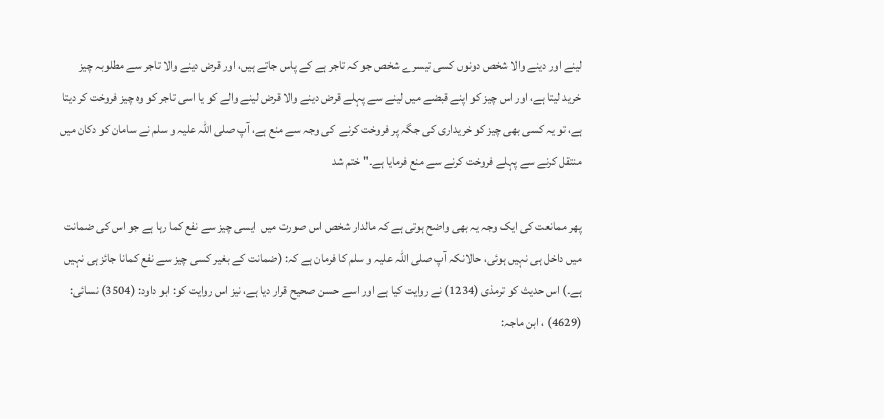لینے اور دینے والا شخص دونوں کسی تیسرے شخص جو کہ تاجر ہے کے پاس جاتے ہیں، اور قرض دینے والا تاجر سے مطلوبہ چیز خرید لیتا ہے، اور اس چیز کو اپنے قبضے میں لینے سے پہلے قرض دینے والا قرض لینے والے کو یا اسی تاجر کو وہ چیز فروخت کر دیتا ہے، تو یہ کسی بھی چیز کو خریداری کی جگہ پر فروخت کرنے  کی وجہ سے منع ہے، آپ صلی اللہ علیہ و سلم نے سامان کو دکان میں منتقل کرنے سے پہلے فروخت کرنے سے منع فرمایا ہے۔" ختم شد

پھر ممانعت کی ایک وجہ یہ بھی واضح ہوتی ہے کہ مالدار شخص اس صورت میں  ایسی چیز سے نفع کما رہا ہے جو اس کی ضمانت میں داخل ہی نہیں ہوئی، حالانکہ آپ صلی اللہ علیہ و سلم کا فرمان ہے کہ: (ضمانت کے بغیر کسی چیز سے نفع کمانا جائز ہی نہیں ہے۔) اس حدیث کو ترمذی (1234) نے روایت کیا ہے اور اسے حسن صحیح قرار دیا ہے، نیز اس روایت کو: ابو داود: (3504) نسائی:  (4629) ، ابن ماجہ: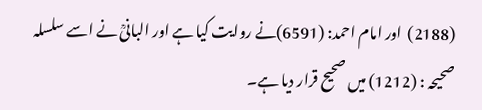(2188)  اور امام احمد: (6591)نے روایت کیا ہے اور البانیؒ نے اسے سلسلہ صحیحہ : (1212) میں صحیح قرار دیا ہے۔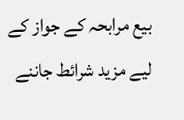بیع مرابحہ کے جواز کے لیے مزید شرائط جاننے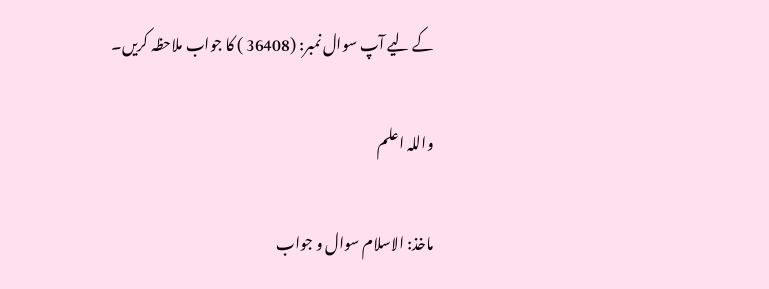کے لیے آپ سوال نمبر: (36408 ) کا جواب ملاحظہ کریں۔

واللہ اعلم

ماخذ: الاسلام سوال و جواب